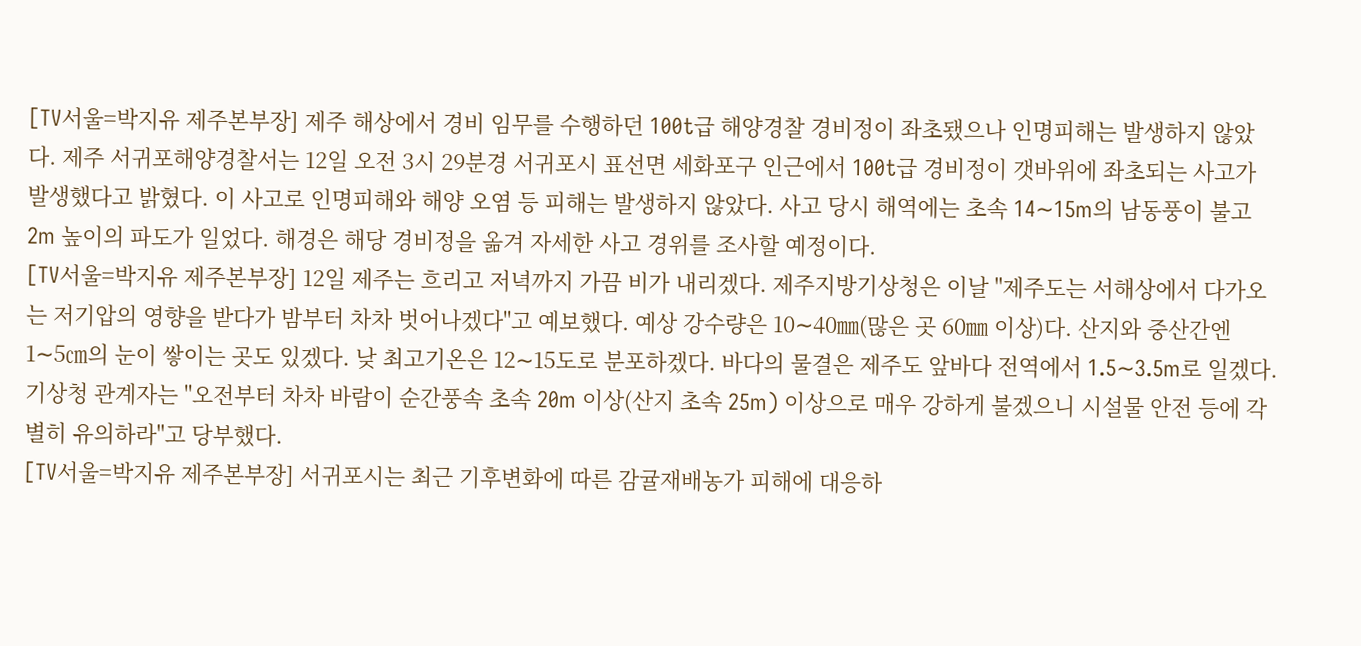[TV서울=박지유 제주본부장] 제주 해상에서 경비 임무를 수행하던 100t급 해양경찰 경비정이 좌초됐으나 인명피해는 발생하지 않았다. 제주 서귀포해양경찰서는 12일 오전 3시 29분경 서귀포시 표선면 세화포구 인근에서 100t급 경비정이 갯바위에 좌초되는 사고가 발생했다고 밝혔다. 이 사고로 인명피해와 해양 오염 등 피해는 발생하지 않았다. 사고 당시 해역에는 초속 14∼15m의 남동풍이 불고 2m 높이의 파도가 일었다. 해경은 해당 경비정을 옮겨 자세한 사고 경위를 조사할 예정이다.
[TV서울=박지유 제주본부장] 12일 제주는 흐리고 저녁까지 가끔 비가 내리겠다. 제주지방기상청은 이날 "제주도는 서해상에서 다가오는 저기압의 영향을 받다가 밤부터 차차 벗어나겠다"고 예보했다. 예상 강수량은 10∼40㎜(많은 곳 60㎜ 이상)다. 산지와 중산간엔 1∼5㎝의 눈이 쌓이는 곳도 있겠다. 낮 최고기온은 12∼15도로 분포하겠다. 바다의 물결은 제주도 앞바다 전역에서 1.5∼3.5m로 일겠다. 기상청 관계자는 "오전부터 차차 바람이 순간풍속 초속 20m 이상(산지 초속 25m) 이상으로 매우 강하게 불겠으니 시설물 안전 등에 각별히 유의하라"고 당부했다.
[TV서울=박지유 제주본부장] 서귀포시는 최근 기후변화에 따른 감귤재배농가 피해에 대응하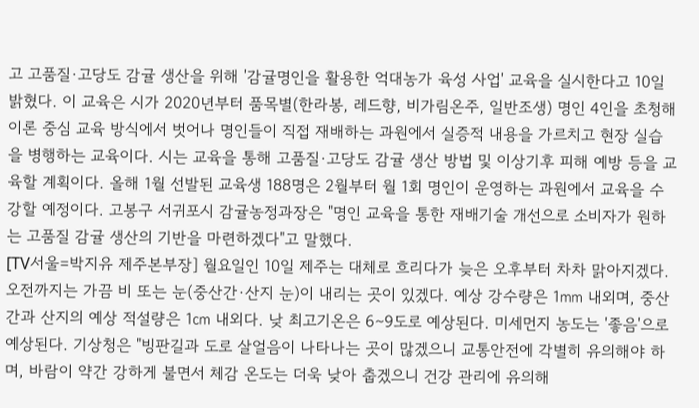고 고품질·고당도 감귤 생산을 위해 '감귤명인을 활용한 억대농가 육성 사업' 교육을 실시한다고 10일 밝혔다. 이 교육은 시가 2020년부터 품목별(한라봉, 레드향, 비가림온주, 일반조생) 명인 4인을 초청해 이론 중심 교육 방식에서 벗어나 명인들이 직접 재배하는 과원에서 실증적 내용을 가르치고 현장 실습을 병행하는 교육이다. 시는 교육을 통해 고품질·고당도 감귤 생산 방법 및 이상기후 피해 예방 등을 교육할 계획이다. 올해 1월 선발된 교육생 188명은 2월부터 월 1회 명인이 운영하는 과원에서 교육을 수강할 예정이다. 고봉구 서귀포시 감귤농정과장은 "명인 교육을 통한 재배기술 개선으로 소비자가 원하는 고품질 감귤 생산의 기반을 마련하겠다"고 말했다.
[TV서울=박지유 제주본부장] 월요일인 10일 제주는 대체로 흐리다가 늦은 오후부터 차차 맑아지겠다. 오전까지는 가끔 비 또는 눈(중산간·산지 눈)이 내리는 곳이 있겠다. 예상 강수량은 1㎜ 내외며, 중산간과 산지의 예상 적설량은 1㎝ 내외다. 낮 최고기온은 6∼9도로 예상된다. 미세먼지 농도는 '좋음'으로 예상된다. 기상청은 "빙판길과 도로 살얼음이 나타나는 곳이 많겠으니 교통안전에 각별히 유의해야 하며, 바람이 약간 강하게 불면서 체감 온도는 더욱 낮아 춥겠으니 건강 관리에 유의해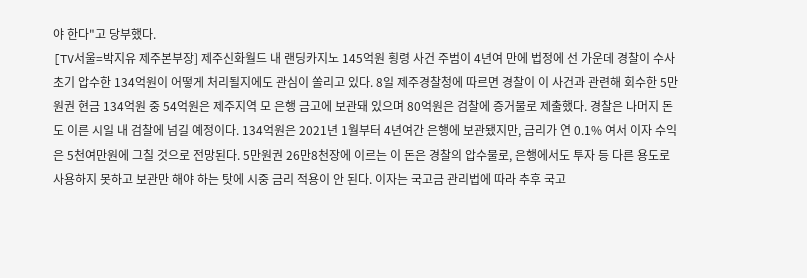야 한다"고 당부했다.
[TV서울=박지유 제주본부장] 제주신화월드 내 랜딩카지노 145억원 횡령 사건 주범이 4년여 만에 법정에 선 가운데 경찰이 수사 초기 압수한 134억원이 어떻게 처리될지에도 관심이 쏠리고 있다. 8일 제주경찰청에 따르면 경찰이 이 사건과 관련해 회수한 5만원권 현금 134억원 중 54억원은 제주지역 모 은행 금고에 보관돼 있으며 80억원은 검찰에 증거물로 제출했다. 경찰은 나머지 돈도 이른 시일 내 검찰에 넘길 예정이다. 134억원은 2021년 1월부터 4년여간 은행에 보관됐지만, 금리가 연 0.1% 여서 이자 수익은 5천여만원에 그칠 것으로 전망된다. 5만원권 26만8천장에 이르는 이 돈은 경찰의 압수물로, 은행에서도 투자 등 다른 용도로 사용하지 못하고 보관만 해야 하는 탓에 시중 금리 적용이 안 된다. 이자는 국고금 관리법에 따라 추후 국고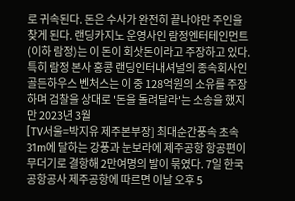로 귀속된다. 돈은 수사가 완전히 끝나야만 주인을 찾게 된다. 랜딩카지노 운영사인 람정엔터테인먼트(이하 람정)는 이 돈이 회삿돈이라고 주장하고 있다. 특히 람정 본사 홍콩 랜딩인터내셔널의 종속회사인 골든하우스 벤처스는 이 중 128억원의 소유를 주장하며 검찰을 상대로 '돈을 돌려달라'는 소송을 했지만 2023년 3월
[TV서울=박지유 제주본부장] 최대순간풍속 초속 31m에 달하는 강풍과 눈보라에 제주공항 항공편이 무더기로 결항해 2만여명의 발이 묶였다. 7일 한국공항공사 제주공항에 따르면 이날 오후 5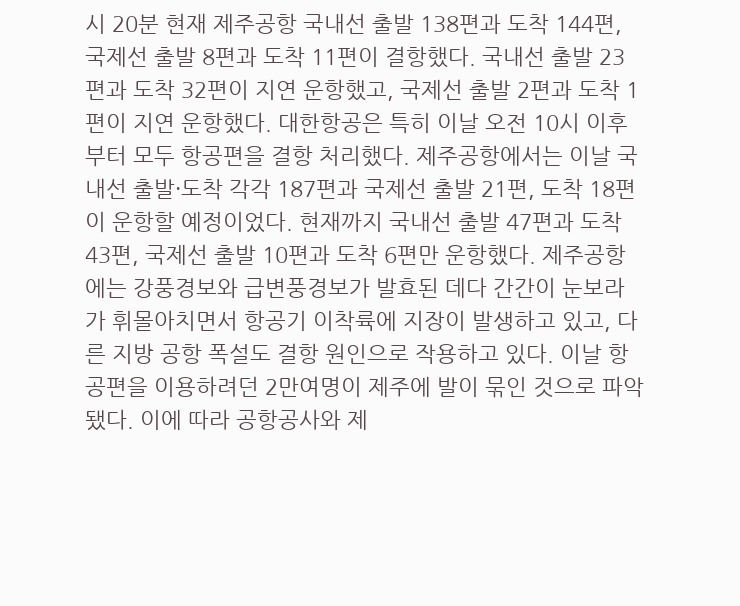시 20분 현재 제주공항 국내선 출발 138편과 도착 144편, 국제선 출발 8편과 도착 11편이 결항했다. 국내선 출발 23편과 도착 32편이 지연 운항했고, 국제선 출발 2편과 도착 1편이 지연 운항했다. 대한항공은 특히 이날 오전 10시 이후부터 모두 항공편을 결항 처리했다. 제주공항에서는 이날 국내선 출발·도착 각각 187편과 국제선 출발 21편, 도착 18편이 운항할 예정이었다. 현재까지 국내선 출발 47편과 도착 43편, 국제선 출발 10편과 도착 6편만 운항했다. 제주공항에는 강풍경보와 급변풍경보가 발효된 데다 간간이 눈보라가 휘몰아치면서 항공기 이착륙에 지장이 발생하고 있고, 다른 지방 공항 폭설도 결항 원인으로 작용하고 있다. 이날 항공편을 이용하려던 2만여명이 제주에 발이 묶인 것으로 파악됐다. 이에 따라 공항공사와 제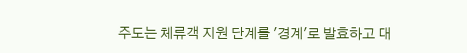주도는 체류객 지원 단계를 '경계'로 발효하고 대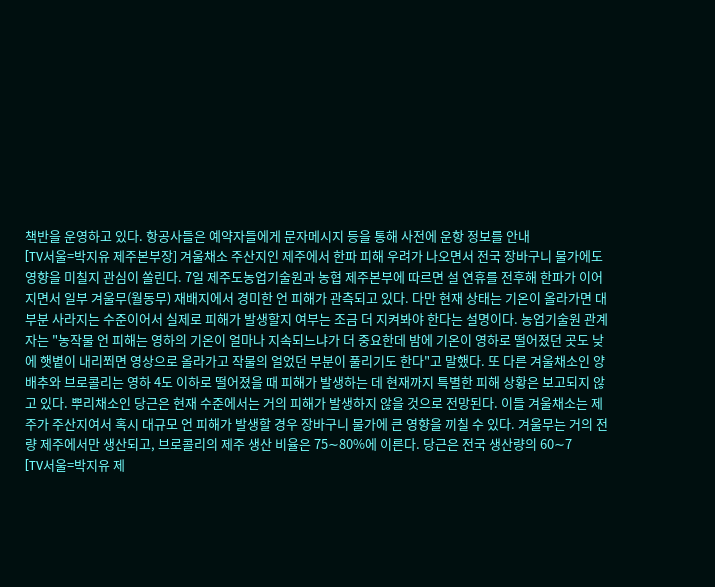책반을 운영하고 있다. 항공사들은 예약자들에게 문자메시지 등을 통해 사전에 운항 정보를 안내
[TV서울=박지유 제주본부장] 겨울채소 주산지인 제주에서 한파 피해 우려가 나오면서 전국 장바구니 물가에도 영향을 미칠지 관심이 쏠린다. 7일 제주도농업기술원과 농협 제주본부에 따르면 설 연휴를 전후해 한파가 이어지면서 일부 겨울무(월동무) 재배지에서 경미한 언 피해가 관측되고 있다. 다만 현재 상태는 기온이 올라가면 대부분 사라지는 수준이어서 실제로 피해가 발생할지 여부는 조금 더 지켜봐야 한다는 설명이다. 농업기술원 관계자는 "농작물 언 피해는 영하의 기온이 얼마나 지속되느냐가 더 중요한데 밤에 기온이 영하로 떨어졌던 곳도 낮에 햇볕이 내리쬐면 영상으로 올라가고 작물의 얼었던 부분이 풀리기도 한다"고 말했다. 또 다른 겨울채소인 양배추와 브로콜리는 영하 4도 이하로 떨어졌을 때 피해가 발생하는 데 현재까지 특별한 피해 상황은 보고되지 않고 있다. 뿌리채소인 당근은 현재 수준에서는 거의 피해가 발생하지 않을 것으로 전망된다. 이들 겨울채소는 제주가 주산지여서 혹시 대규모 언 피해가 발생할 경우 장바구니 물가에 큰 영향을 끼칠 수 있다. 겨울무는 거의 전량 제주에서만 생산되고, 브로콜리의 제주 생산 비율은 75∼80%에 이른다. 당근은 전국 생산량의 60∼7
[TV서울=박지유 제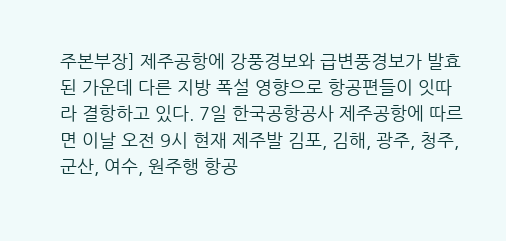주본부장] 제주공항에 강풍경보와 급변풍경보가 발효된 가운데 다른 지방 폭설 영향으로 항공편들이 잇따라 결항하고 있다. 7일 한국공항공사 제주공항에 따르면 이날 오전 9시 현재 제주발 김포, 김해, 광주, 청주, 군산, 여수, 원주행 항공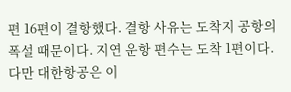편 16편이 결항했다. 결항 사유는 도착지 공항의 폭설 때문이다. 지연 운항 편수는 도착 1편이다. 다만 대한항공은 이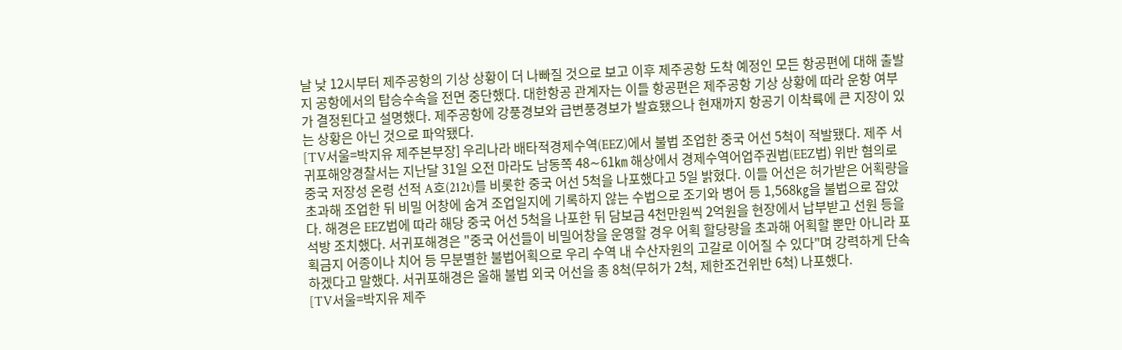날 낮 12시부터 제주공항의 기상 상황이 더 나빠질 것으로 보고 이후 제주공항 도착 예정인 모든 항공편에 대해 출발지 공항에서의 탑승수속을 전면 중단했다. 대한항공 관계자는 이들 항공편은 제주공항 기상 상황에 따라 운항 여부가 결정된다고 설명했다. 제주공항에 강풍경보와 급변풍경보가 발효됐으나 현재까지 항공기 이착륙에 큰 지장이 있는 상황은 아닌 것으로 파악됐다.
[TV서울=박지유 제주본부장] 우리나라 배타적경제수역(EEZ)에서 불법 조업한 중국 어선 5척이 적발됐다. 제주 서귀포해양경찰서는 지난달 31일 오전 마라도 남동쪽 48∼61㎞ 해상에서 경제수역어업주권법(EEZ법) 위반 혐의로 중국 저장성 온령 선적 A호(212t)를 비롯한 중국 어선 5척을 나포했다고 5일 밝혔다. 이들 어선은 허가받은 어획량을 초과해 조업한 뒤 비밀 어창에 숨겨 조업일지에 기록하지 않는 수법으로 조기와 병어 등 1,568㎏을 불법으로 잡았다. 해경은 EEZ법에 따라 해당 중국 어선 5척을 나포한 뒤 담보금 4천만원씩 2억원을 현장에서 납부받고 선원 등을 석방 조치했다. 서귀포해경은 "중국 어선들이 비밀어창을 운영할 경우 어획 할당량을 초과해 어획할 뿐만 아니라 포획금지 어종이나 치어 등 무분별한 불법어획으로 우리 수역 내 수산자원의 고갈로 이어질 수 있다"며 강력하게 단속하겠다고 말했다. 서귀포해경은 올해 불법 외국 어선을 총 8척(무허가 2척, 제한조건위반 6척) 나포했다.
[TV서울=박지유 제주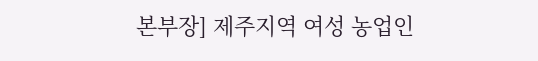본부장] 제주지역 여성 농업인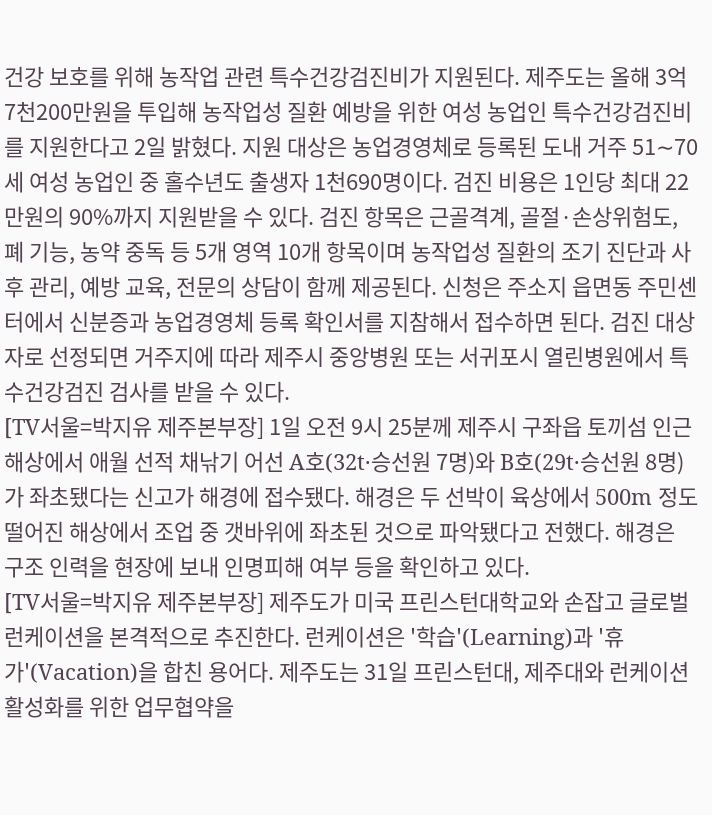건강 보호를 위해 농작업 관련 특수건강검진비가 지원된다. 제주도는 올해 3억7천200만원을 투입해 농작업성 질환 예방을 위한 여성 농업인 특수건강검진비를 지원한다고 2일 밝혔다. 지원 대상은 농업경영체로 등록된 도내 거주 51∼70세 여성 농업인 중 홀수년도 출생자 1천690명이다. 검진 비용은 1인당 최대 22만원의 90%까지 지원받을 수 있다. 검진 항목은 근골격계, 골절·손상위험도, 폐 기능, 농약 중독 등 5개 영역 10개 항목이며 농작업성 질환의 조기 진단과 사후 관리, 예방 교육, 전문의 상담이 함께 제공된다. 신청은 주소지 읍면동 주민센터에서 신분증과 농업경영체 등록 확인서를 지참해서 접수하면 된다. 검진 대상자로 선정되면 거주지에 따라 제주시 중앙병원 또는 서귀포시 열린병원에서 특수건강검진 검사를 받을 수 있다.
[TV서울=박지유 제주본부장] 1일 오전 9시 25분께 제주시 구좌읍 토끼섬 인근 해상에서 애월 선적 채낚기 어선 A호(32t·승선원 7명)와 B호(29t·승선원 8명)가 좌초됐다는 신고가 해경에 접수됐다. 해경은 두 선박이 육상에서 500m 정도 떨어진 해상에서 조업 중 갯바위에 좌초된 것으로 파악됐다고 전했다. 해경은 구조 인력을 현장에 보내 인명피해 여부 등을 확인하고 있다.
[TV서울=박지유 제주본부장] 제주도가 미국 프린스턴대학교와 손잡고 글로벌 런케이션을 본격적으로 추진한다. 런케이션은 '학습'(Learning)과 '휴가'(Vacation)을 합친 용어다. 제주도는 31일 프린스턴대, 제주대와 런케이션 활성화를 위한 업무협약을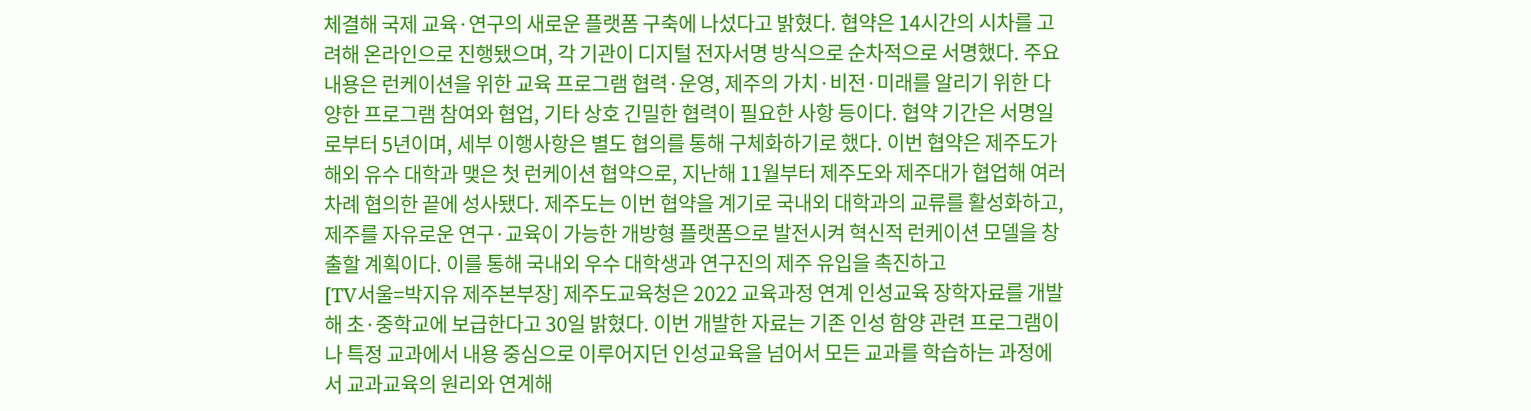체결해 국제 교육·연구의 새로운 플랫폼 구축에 나섰다고 밝혔다. 협약은 14시간의 시차를 고려해 온라인으로 진행됐으며, 각 기관이 디지털 전자서명 방식으로 순차적으로 서명했다. 주요 내용은 런케이션을 위한 교육 프로그램 협력·운영, 제주의 가치·비전·미래를 알리기 위한 다양한 프로그램 참여와 협업, 기타 상호 긴밀한 협력이 필요한 사항 등이다. 협약 기간은 서명일로부터 5년이며, 세부 이행사항은 별도 협의를 통해 구체화하기로 했다. 이번 협약은 제주도가 해외 유수 대학과 맺은 첫 런케이션 협약으로, 지난해 11월부터 제주도와 제주대가 협업해 여러 차례 협의한 끝에 성사됐다. 제주도는 이번 협약을 계기로 국내외 대학과의 교류를 활성화하고, 제주를 자유로운 연구·교육이 가능한 개방형 플랫폼으로 발전시켜 혁신적 런케이션 모델을 창출할 계획이다. 이를 통해 국내외 우수 대학생과 연구진의 제주 유입을 촉진하고
[TV서울=박지유 제주본부장] 제주도교육청은 2022 교육과정 연계 인성교육 장학자료를 개발해 초·중학교에 보급한다고 30일 밝혔다. 이번 개발한 자료는 기존 인성 함양 관련 프로그램이나 특정 교과에서 내용 중심으로 이루어지던 인성교육을 넘어서 모든 교과를 학습하는 과정에서 교과교육의 원리와 연계해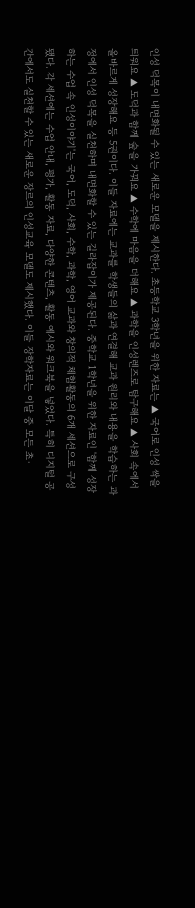인성 덕목이 내면화될 수 있는 새로운 모델을 제시한다. 초등학교 3학년을 위한 자료는 ▲ 국어로 인성 싹을 틔워요 ▲ 도덕과 함께 숲을 가꿔요 ▲ 수학에 마음을 더해요 ▲ 과학을 인성렌즈로 탐구해요 ▲ 사회 속에서 올바르게 성장해요 등 5권이다. 이들 자료에는 교과를 학생들의 삶과 연결해 교과 원리와 내용을 학습하는 과정에서 인성 덕목을 실천하며 내면화할 수 있는 길라잡이가 제공된다. 중학교 1학년을 위한 자료인 '함께 성장하는 수업 속 인성이야기'는 국어, 도덕, 사회, 수학, 과학, 영어 교과와 창의적 체험활동의 6개 세션으로 구성됐다. 각 세션에는 수업 안내, 평가, 활동 자료, 다양한 콘텐츠, 활동 예시와 워크북을 넣었다. 특히 디지털 공간에서도 실천할 수 있는 새로운 장르의 인성교육 모델도 제시했다. 이들 장학자료는 이달 중 모든 초·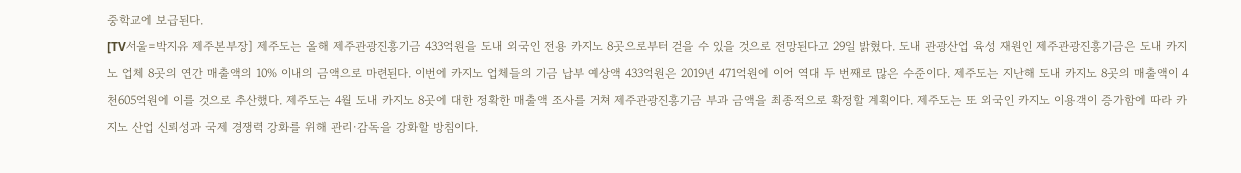중학교에 보급된다.
[TV서울=박지유 제주본부장] 제주도는 올해 제주관광진흥기금 433억원을 도내 외국인 전용 카지노 8곳으로부터 걷을 수 있을 것으로 전망된다고 29일 밝혔다. 도내 관광산업 육성 재원인 제주관광진흥기금은 도내 카지노 업체 8곳의 연간 매출액의 10% 이내의 금액으로 마련된다. 이번에 카지노 업체들의 기금 납부 예상액 433억원은 2019년 471억원에 이어 역대 두 번째로 많은 수준이다. 제주도는 지난해 도내 카지노 8곳의 매출액이 4천605억원에 이를 것으로 추산했다. 제주도는 4월 도내 카지노 8곳에 대한 정확한 매출액 조사를 거쳐 제주관광진흥기금 부과 금액을 최종적으로 확정할 계획이다. 제주도는 또 외국인 카지노 이용객이 증가함에 따라 카지노 산업 신뢰성과 국제 경쟁력 강화를 위해 관리·감독을 강화할 방침이다.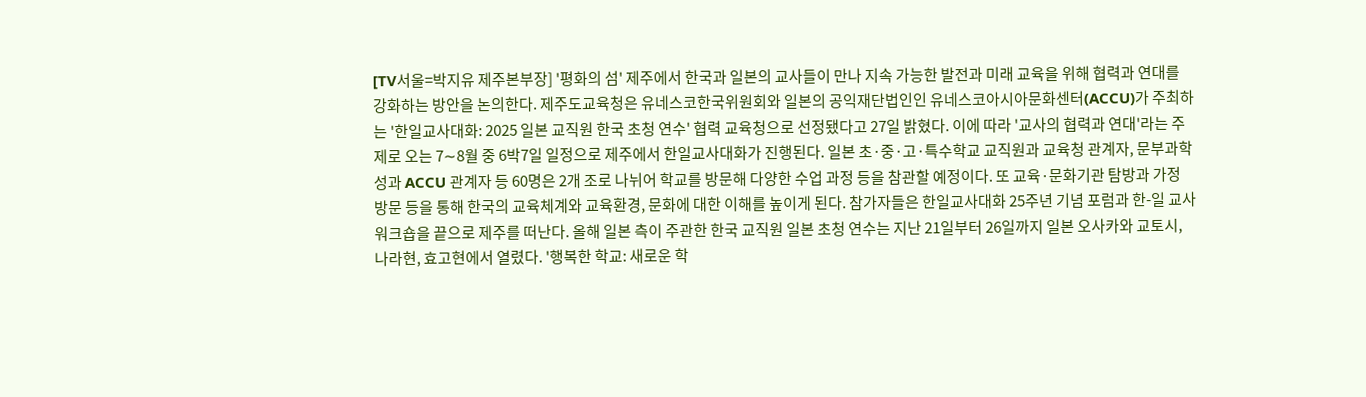[TV서울=박지유 제주본부장] '평화의 섬' 제주에서 한국과 일본의 교사들이 만나 지속 가능한 발전과 미래 교육을 위해 협력과 연대를 강화하는 방안을 논의한다. 제주도교육청은 유네스코한국위원회와 일본의 공익재단법인인 유네스코아시아문화센터(ACCU)가 주최하는 '한일교사대화: 2025 일본 교직원 한국 초청 연수' 협력 교육청으로 선정됐다고 27일 밝혔다. 이에 따라 '교사의 협력과 연대'라는 주제로 오는 7∼8월 중 6박7일 일정으로 제주에서 한일교사대화가 진행된다. 일본 초·중·고·특수학교 교직원과 교육청 관계자, 문부과학성과 ACCU 관계자 등 60명은 2개 조로 나뉘어 학교를 방문해 다양한 수업 과정 등을 참관할 예정이다. 또 교육·문화기관 탐방과 가정 방문 등을 통해 한국의 교육체계와 교육환경, 문화에 대한 이해를 높이게 된다. 참가자들은 한일교사대화 25주년 기념 포럼과 한-일 교사 워크숍을 끝으로 제주를 떠난다. 올해 일본 측이 주관한 한국 교직원 일본 초청 연수는 지난 21일부터 26일까지 일본 오사카와 교토시, 나라현, 효고현에서 열렸다. '행복한 학교: 새로운 학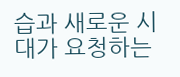습과 새로운 시대가 요청하는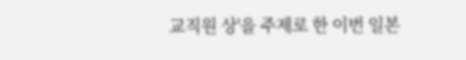교직원 상'을 주제로 한 이번 일본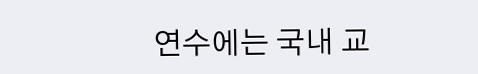연수에는 국내 교